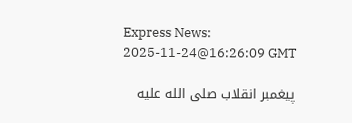Express News:
2025-11-24@16:26:09 GMT

پیغمبر انقلاب صلى الله عليه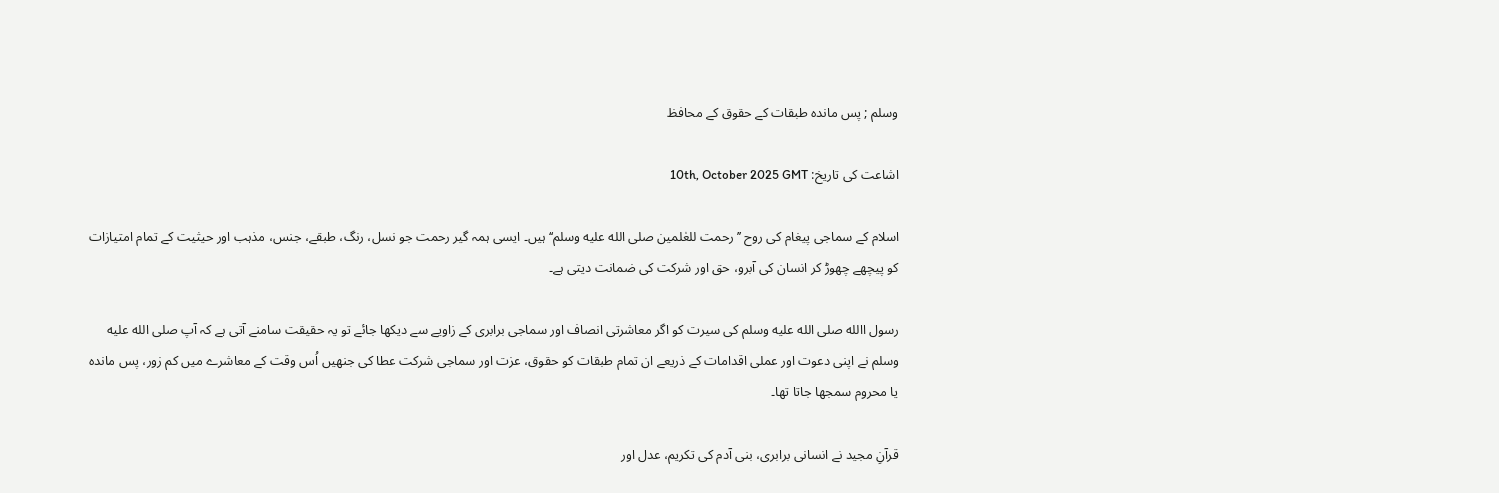وسلم ; پس ماندہ طبقات کے حقوق کے محافظ

اشاعت کی تاریخ: 10th, October 2025 GMT

اسلام کے سماجی پیغام کی روح ’’رحمت للعٰلمین صلى الله عليه وسلم‘‘ ہیں۔ ایسی ہمہ گیر رحمت جو نسل، رنگ، طبقے، جنس، مذہب اور حیثیت کے تمام امتیازات کو پیچھے چھوڑ کر انسان کی آبرو، حق اور شرکت کی ضمانت دیتی ہے۔

رسول االله صلى الله عليه وسلم کی سیرت کو اگر معاشرتی انصاف اور سماجی برابری کے زاویے سے دیکھا جائے تو یہ حقیقت سامنے آتی ہے کہ آپ صلى الله عليه وسلم نے اپنی دعوت اور عملی اقدامات کے ذریعے ان تمام طبقات کو حقوق، عزت اور سماجی شرکت عطا کی جنھیں اُس وقت کے معاشرے میں کم زور، پس ماندہ یا محروم سمجھا جاتا تھا۔

قرآنِ مجید نے انسانی برابری، بنی آدم کی تکریم، عدل اور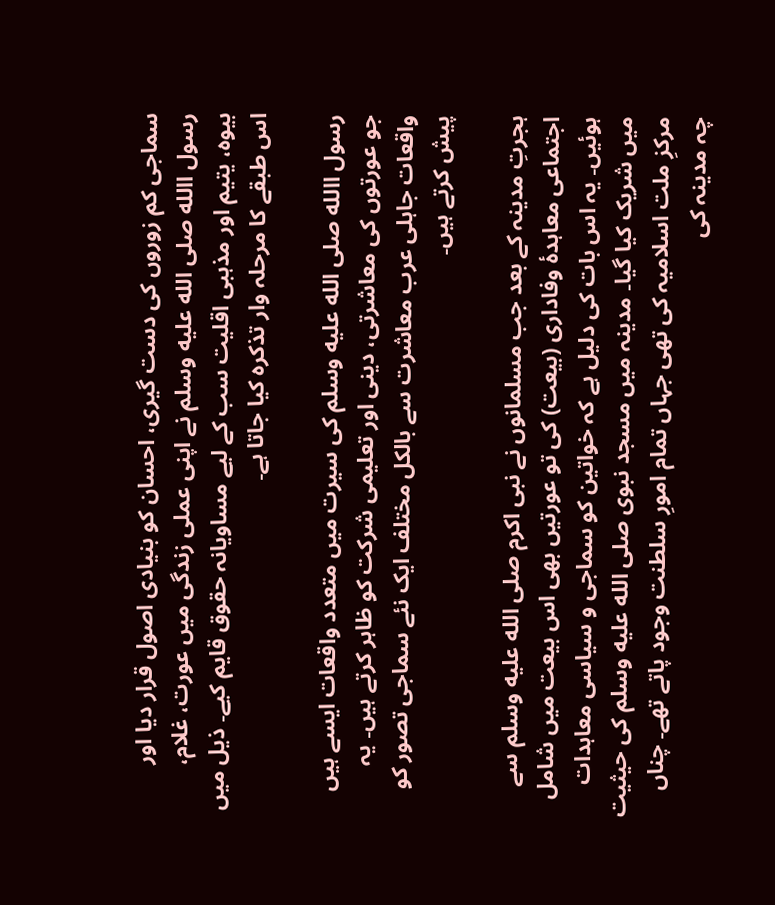سماجی کم زوروں کی دست گیری، احسان کو بنیادی اصول قرار دیا اور رسول االله صلى الله عليه وسلم نے اپنی عملی زندگی میں عورت، غلام، بیوہ، یتیم اور مذہبی اقلیت سب کے لیے مساویانہ حقوق قایم کیے۔ ذیل میں اس طبقے کا مرحلہ وار تذکرہ کیا جاتا ہے۔

رسول االله صلى الله عليه وسلم کی سیرت میں متعدد واقعات ایسے ہیں جو عورتوں کی معاشرتی، دینی اور تعلیمی شرکت کو ظاہر کرتے ہیں۔ یہ واقعات جاہلی عرب معاشرت سے بالکل مختلف ایک نئے سماجی تصور کو پیش کرتے ہیں۔

ہجرتِ مدینہ کے بعد جب مسلمانوں نے نبی اکرم صلى الله عليه وسلم سے اجتماعی معاہدۂ وفاداری (بیعت) کی تو عورتیں بھی اس بیعت میں شامل ہوئیں۔ یہ اس بات کی دلیل ہے کہ خواتین کو سماجی و سیاسی معاہدات میں شریک کیا گیا۔ مدینہ میں مسجد نبوی صلى الله عليه وسلم کی حیثیت مرکزِ ملت اسلامیہ کی تھی جہاں تمام امورِ سلطنت وجود پاتے تھے۔ چناں چہ مدینہ کی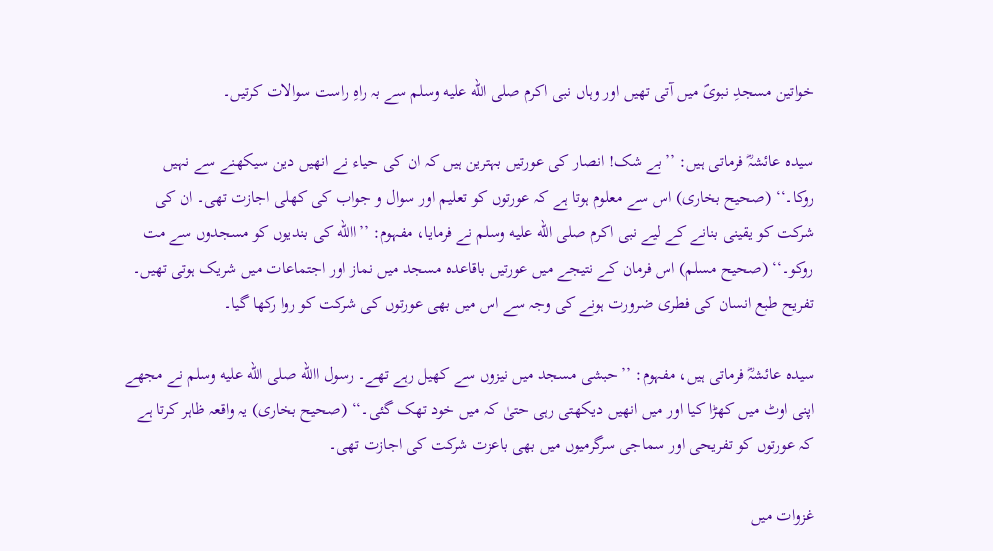خواتین مسجدِ نبویؐ میں آتی تھیں اور وہاں نبی اکرم صلى الله عليه وسلم سے بہ راہِ راست سوالات کرتیں۔

سیدہ عائشہؓ فرماتی ہیں: ’’بے شک! انصار کی عورتیں بہترین ہیں کہ ان کی حیاء نے انھیں دین سیکھنے سے نہیں روکا۔‘‘ (صحیح بخاری) اس سے معلوم ہوتا ہے کہ عورتوں کو تعلیم اور سوال و جواب کی کھلی اجازت تھی۔ ان کی شرکت کو یقینی بنانے کے لیے نبی اکرم صلى الله عليه وسلم نے فرمایا، مفہوم: ’’االله کی بندیوں کو مسجدوں سے مت روکو۔‘‘ (صحیح مسلم) اس فرمان کے نتیجے میں عورتیں باقاعدہ مسجد میں نماز اور اجتماعات میں شریک ہوتی تھیں۔ تفریح طبع انسان کی فطری ضرورت ہونے کی وجہ سے اس میں بھی عورتوں کی شرکت کو روا رکھا گیا۔

سیدہ عائشہؓ فرماتی ہیں، مفہوم: ’’حبشی مسجد میں نیزوں سے کھیل رہے تھے۔ رسول االله صلى الله عليه وسلم نے مجھے اپنی اوٹ میں کھڑا کیا اور میں انھیں دیکھتی رہی حتیٰ کہ میں خود تھک گئی۔‘‘ (صحیح بخاری) یہ واقعہ ظاہر کرتا ہے کہ عورتوں کو تفریحی اور سماجی سرگرمیوں میں بھی باعزت شرکت کی اجازت تھی۔

غزوات میں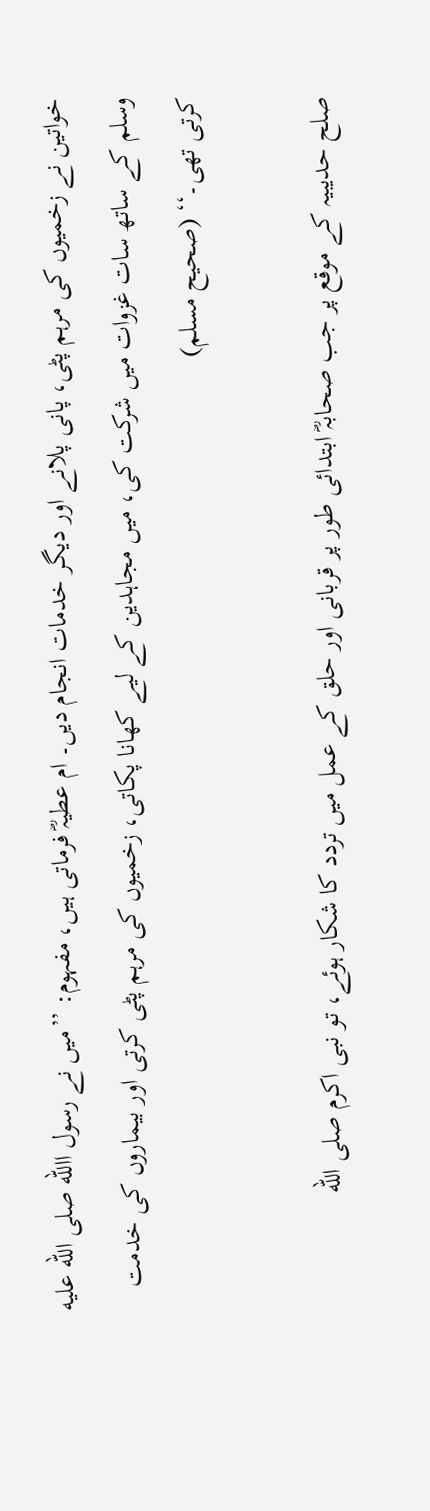خواتین نے زخمیوں کی مرہم پٹی، پانی پلانے اور دیگر خدمات انجام دیں۔ ام عطیہؓ فرماتی ہیں، مفہوم: ’’میں نے رسول االله صلى الله عليه وسلم کے ساتھ سات غزوات میں شرکت کی، میں مجاہدین کے لیے کھانا پکاتی، زخمیوں کی مرہم پٹی کرتی اور بیماروں کی خدمت کرتی تھی۔‘‘ (صحیح مسلم)

صلح حدیبیہ کے موقع پر جب صحابہؓ ابتدائی طور پر قربانی اور حلق کے عمل میں تردد کا شکار ہوئے، تو نبی اکرم صلى الله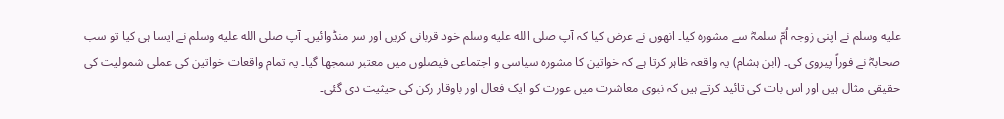عليه وسلم نے اپنی زوجہ اُمّ سلمہؓ سے مشورہ کیا۔ انھوں نے عرض کیا کہ آپ صلى الله عليه وسلم خود قربانی کریں اور سر منڈوائیں۔ آپ صلى الله عليه وسلم نے ایسا ہی کیا تو سب صحابہؓ نے فوراً پیروی کی۔ (ابن ہشام) یہ واقعہ ظاہر کرتا ہے کہ خواتین کا مشورہ سیاسی و اجتماعی فیصلوں میں معتبر سمجھا گیا۔ یہ تمام واقعات خواتین کی عملی شمولیت کی حقیقی مثال ہیں اور اس بات کی تائید کرتے ہیں کہ نبوی معاشرت میں عورت کو ایک فعال اور باوقار رکن کی حیثیت دی گئی۔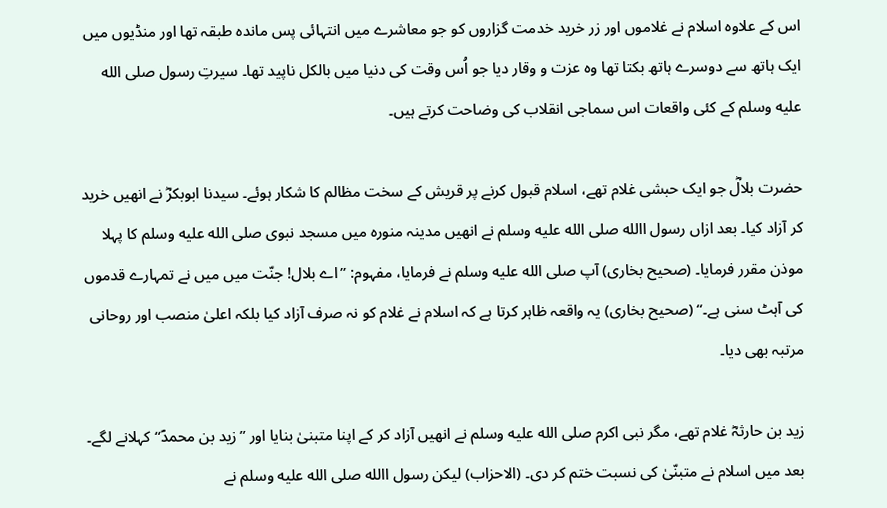اس کے علاوہ اسلام نے غلاموں اور زر خرید خدمت گزاروں کو جو معاشرے میں انتہائی پس ماندہ طبقہ تھا اور منڈیوں میں ایک ہاتھ سے دوسرے ہاتھ بکتا تھا وہ عزت و وقار دیا جو اُس وقت کی دنیا میں بالکل ناپید تھا۔ سیرتِ رسول صلى الله عليه وسلم کے کئی واقعات اس سماجی انقلاب کی وضاحت کرتے ہیں۔

حضرت بلالؓ جو ایک حبشی غلام تھے، اسلام قبول کرنے پر قریش کے سخت مظالم کا شکار ہوئے۔ سیدنا ابوبکرؓ نے انھیں خرید کر آزاد کیا۔ بعد ازاں رسول االله صلى الله عليه وسلم نے انھیں مدینہ منورہ میں مسجد نبوی صلى الله عليه وسلم کا پہلا موذن مقرر فرمایا۔ (صحیح بخاری) آپ صلى الله عليه وسلم نے فرمایا، مفہوم: ’’اے بلال! جنّت میں میں نے تمہارے قدموں کی آہٹ سنی ہے۔‘‘ (صحیح بخاری) یہ واقعہ ظاہر کرتا ہے کہ اسلام نے غلام کو نہ صرف آزاد کیا بلکہ اعلیٰ منصب اور روحانی مرتبہ بھی دیا۔

زید بن حارثہؓ غلام تھے، مگر نبی اکرم صلى الله عليه وسلم نے انھیں آزاد کر کے اپنا متبنیٰ بنایا اور ’’زید بن محمدؐ‘‘ کہلانے لگے۔ بعد میں اسلام نے متبنّیٰ کی نسبت ختم کر دی۔ (الاحزاب) لیکن رسول االله صلى الله عليه وسلم نے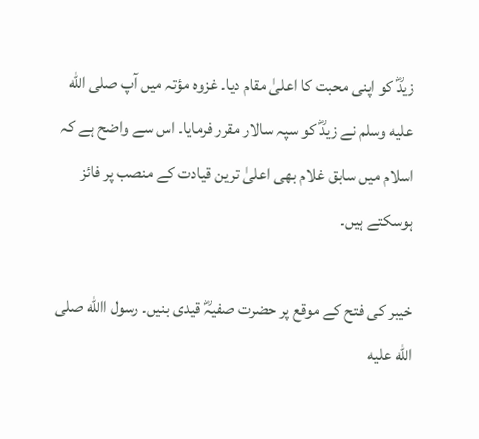زیدؓ کو اپنی محبت کا اعلیٰ مقام دیا۔ غزوہ مؤتہ میں آپ صلى الله عليه وسلم نے زیدؓ کو سپہ سالار مقرر فرمایا۔ اس سے واضح ہے کہ اسلام میں سابق غلام بھی اعلیٰ ترین قیادت کے منصب پر فائز ہوسکتے ہیں۔

خیبر کی فتح کے موقع پر حضرت صفیہؓ قیدی بنیں۔ رسول االله صلى الله عليه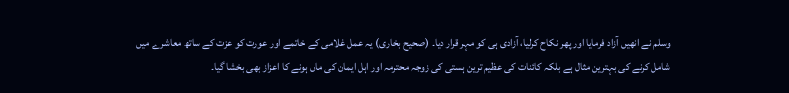وسلم نے انھیں آزاد فرمایا اور پھر نکاح کرلیا، آزادی ہی کو مہر قرار دیا۔ (صحیح بخاری) یہ عمل غلامی کے خاتمے اور عورت کو عزت کے ساتھ معاشرے میں شامل کرنے کی بہترین مثال ہے بلکہ کائنات کی عظیم ترین ہستی کی زوجہ محترمہ اور اہل ایمان کی ماں ہونے کا اعزاز بھی بخشا گیا۔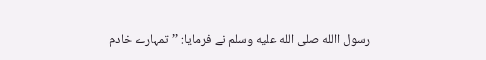رسول االله صلى الله عليه وسلم نے فرمایا: ’’تمہارے خادم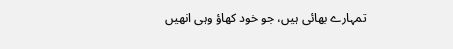تمہارے بھائی ہیں، جو خود کھاؤ وہی انھیں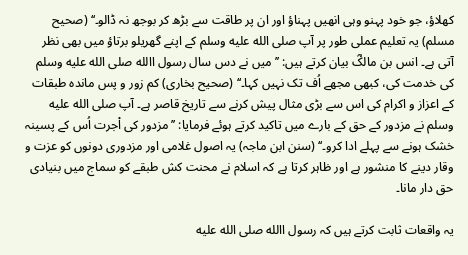کھلاؤ، جو خود پہنو وہی انھیں پہناؤ اور ان پر طاقت سے بڑھ کر بوجھ نہ ڈالو۔‘‘ (صحیح مسلم) یہ تعلیم عملی طور پر آپ صلى الله عليه وسلم کے اپنے گھریلو برتاؤ میں بھی نظر آتی ہے۔ انس بن مالکؓ بیان کرتے ہیں: ’’میں نے دس سال رسول االله صلى الله عليه وسلم کی خدمت کی، کبھی مجھے اُف تک نہیں کہا۔‘‘ (صحیح بخاری) کم زور و پس ماندہ طبقات کے اعزاز و اکرام کی اس سے بڑی مثال پیش کرنے سے تاریخ قاصر ہے۔ آپ صلى الله عليه وسلم نے مزدور کے حق کے بارے میں تاکید کرتے ہوئے فرمایا: ’’مزدور کی اْجرت اُس کے پسینہ خشک ہونے سے پہلے ادا کرو۔‘‘ (سنن ابن ماجہ) یہ اصول غلامی اور مزدوری دونوں کو عزت و وقار دینے کا منشور ہے اور ظاہر کرتا ہے کہ اسلام نے محنت کش طبقے کو سماج میں بنیادی حق دار مانا۔

یہ واقعات ثابت کرتے ہیں کہ رسول االله صلى الله عليه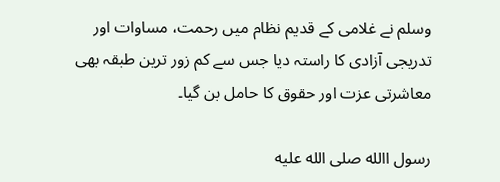وسلم نے غلامی کے قدیم نظام میں رحمت، مساوات اور تدریجی آزادی کا راستہ دیا جس سے کم زور ترین طبقہ بھی معاشرتی عزت اور حقوق کا حامل بن گیا۔

رسول االله صلى الله عليه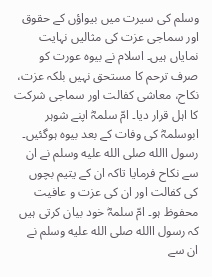وسلم کی سیرت میں بیواؤں کے حقوق اور سماجی عزت کی مثالیں نہایت نمایاں ہیں۔ اسلام نے بیوہ عورت کو صرف ترحم کا مستحق نہیں بلکہ عزت، نکاح، معاشی کفالت اور سماجی شرکت کا اہل قرار دیا۔ امّ سلمہؓ اپنے شوہر ابوسلمہؓ کی وفات کے بعد بیوہ ہوگئیں۔ رسول االله صلى الله عليه وسلم نے ان سے نکاح فرمایا تاکہ ان کے یتیم بچوں کی کفالت اور ان کی عزت و عافیت محفوظ ہو۔ امّ سلمہؓ خود بیان کرتی ہیں کہ رسول االله صلى الله عليه وسلم نے ان سے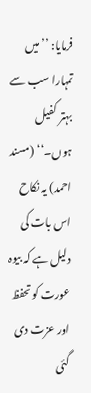فرمایا: ’’میں تمہارا سب سے بہتر کفیل ہوں۔‘‘ (مسند احمد) یہ نکاح اس بات کی دلیل ہے کہ بیوہ عورت کو تحفظ اور عزت دی گئی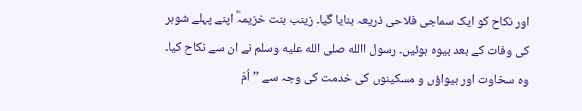اور نکاح کو ایک سماجی فلاحی ذریعہ بنایا گیا۔ زینب بنت خزیمہؓ اپنے پہلے شوہر کی وفات کے بعد بیوہ ہوئیں۔ رسول االله صلى الله عليه وسلم نے ان سے نکاح کیا۔ وہ سخاوت اور بیواؤں و مسکینوں کی خدمت کی وجہ سے ’’اُمّ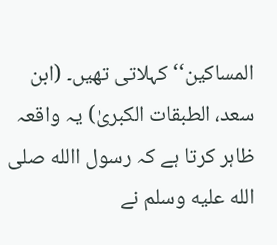المساکین‘‘ کہلاتی تھیں۔ (ابن سعد، الطبقات الکبریٰ) یہ واقعہ ظاہر کرتا ہے کہ رسول االله صلى الله عليه وسلم نے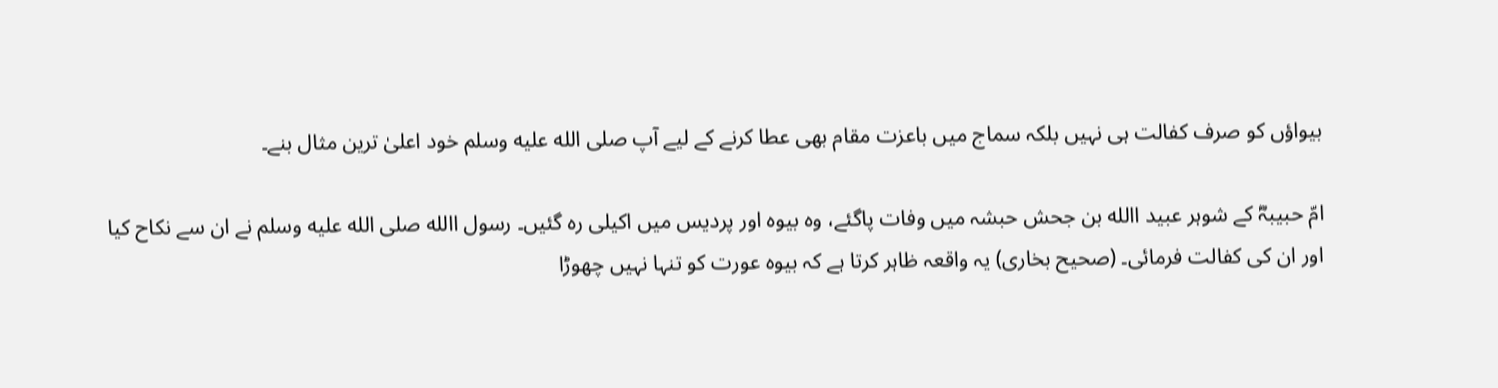بیواؤں کو صرف کفالت ہی نہیں بلکہ سماج میں باعزت مقام بھی عطا کرنے کے لیے آپ صلى الله عليه وسلم خود اعلیٰ ترین مثال بنے۔

امّ حبیبہؓ کے شوہر عبید االله بن جحش حبشہ میں وفات پاگئے، وہ بیوہ اور پردیس میں اکیلی رہ گئیں۔ رسول االله صلى الله عليه وسلم نے ان سے نکاح کیا اور ان کی کفالت فرمائی۔ (صحیح بخاری) یہ واقعہ ظاہر کرتا ہے کہ بیوہ عورت کو تنہا نہیں چھوڑا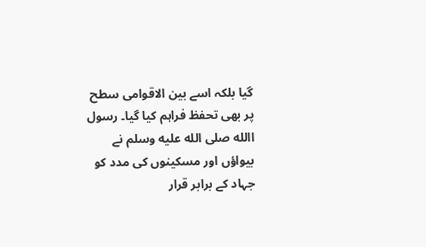گیا بلکہ اسے بین الاقوامی سطح پر بھی تحفظ فراہم کیا گیا۔ رسول االله صلى الله عليه وسلم نے بیواؤں اور مسکینوں کی مدد کو جہاد کے برابر قرار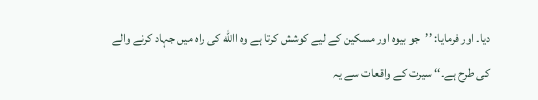دیا۔ اور فرمایا: ’’جو بیوہ اور مسکین کے لیے کوشش کرتا ہے وہ االله کی راہ میں جہاد کرنے والے کی طرح ہے۔‘‘ سیرت کے واقعات سے یہ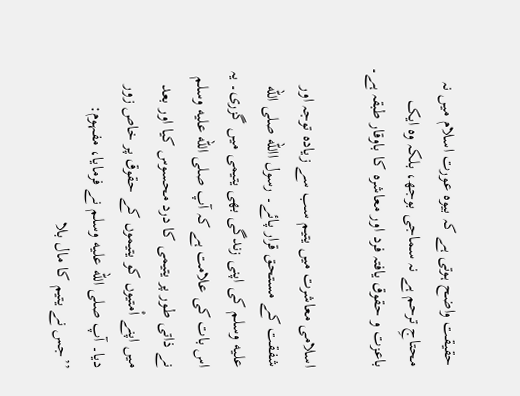حقیقت واضح ہوتی ہے کہ بیوہ عورت اسلام میں نہ محتاجِ ترحم ہے نہ سماجی بوجھ، بلکہ وہ ایک باعزت و حقوق یافتہ فرد اور معاشرہ کا باوقار طبقہ ہے۔

اسلامی معاشرت میں یتیم سب سے زیادہ توجہ اور شفقت کے مستحق قرار پائے۔ رسول االله صلى الله عليه وسلم کی اپنی زندگی بھی یتیمی میں گزری۔ یہ اس بات کی علامت ہے کہ آپ صلى الله عليه وسلم نے ذاتی طور پر یتیمی کا درد محسوس کیا اور بعد میں اپنے اْمتیوں کو یتیموں کے حقوق پر خاص زور دیا۔ آپ صلى الله عليه وسلم نے فرمایا، مفہوم: ’’جس نے یتیم کا مال بلا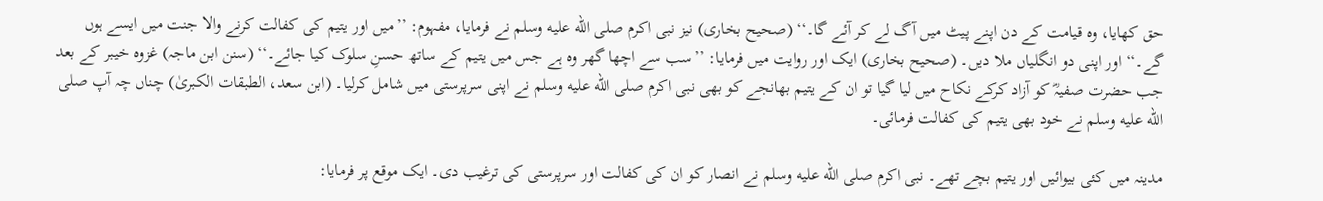حق کھایا، وہ قیامت کے دن اپنے پیٹ میں آگ لے کر آئے گا۔‘‘ (صحیح بخاری) نیز نبی اکرم صلى الله عليه وسلم نے فرمایا، مفہوم: ’’میں اور یتیم کی کفالت کرنے والا جنت میں ایسے ہوں گے۔‘‘ اور اپنی دو انگلیاں ملا دیں۔ (صحیح بخاری) ایک اور روایت میں فرمایا: ’’سب سے اچھا گھر وہ ہے جس میں یتیم کے ساتھ حسنِ سلوک کیا جائے۔‘‘ (سنن ابن ماجہ) غزوہ خیبر کے بعد جب حضرت صفیہؓ کو آزاد کرکے نکاح میں لیا گیا تو ان کے یتیم بھانجے کو بھی نبی اکرم صلى الله عليه وسلم نے اپنی سرپرستی میں شامل کرلیا۔ (ابن سعد، الطبقات الکبریٰ) چناں چہ آپ صلى الله عليه وسلم نے خود بھی یتیم کی کفالت فرمائی۔

مدینہ میں کئی بیوائیں اور یتیم بچے تھے۔ نبی اکرم صلى الله عليه وسلم نے انصار کو ان کی کفالت اور سرپرستی کی ترغیب دی۔ ایک موقع پر فرمایا: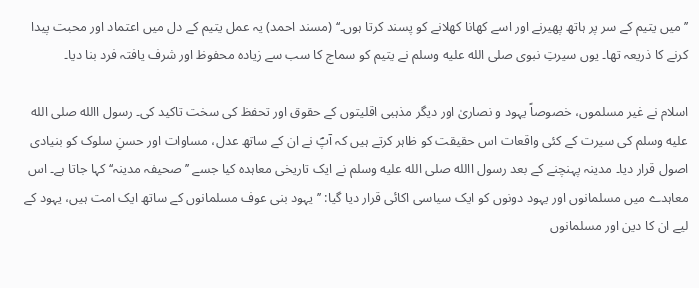’’میں یتیم کے سر پر ہاتھ پھیرنے اور اسے کھانا کھلانے کو پسند کرتا ہوں۔‘‘ (مسند احمد) یہ عمل یتیم کے دل میں اعتماد اور محبت پیدا کرنے کا ذریعہ تھا۔ یوں سیرتِ نبوی صلى الله عليه وسلم نے یتیم کو سماج کا سب سے زیادہ محفوظ اور شرف یافتہ فرد بنا دیا۔

اسلام نے غیر مسلموں، خصوصاً یہود و نصاریٰ اور دیگر مذہبی اقلیتوں کے حقوق اور تحفظ کی سخت تاکید کی۔ رسول االله صلى الله عليه وسلم کی سیرت کے کئی واقعات اس حقیقت کو ظاہر کرتے ہیں کہ آپؐ نے ان کے ساتھ عدل، مساوات اور حسنِ سلوک کو بنیادی اصول قرار دیا۔ مدینہ پہنچنے کے بعد رسول االله صلى الله عليه وسلم نے ایک تاریخی معاہدہ کیا جسے ’’صحیفہ مدینہ‘‘ کہا جاتا ہے۔ اس معاہدے میں مسلمانوں اور یہود دونوں کو ایک سیاسی اکائی قرار دیا گیا: ’’یہود بنی عوف مسلمانوں کے ساتھ ایک امت ہیں، یہود کے لیے ان کا دین اور مسلمانوں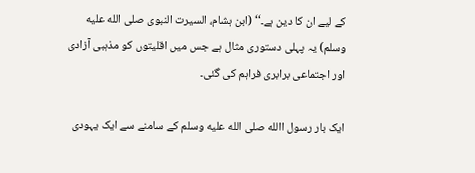کے لیے ان کا دین ہے۔‘‘ (ابن ہشام، السیرت النبوی صلى الله عليه وسلم) یہ پہلی دستوری مثال ہے جس میں اقلیتوں کو مذہبی آزادی اور اجتماعی برابری فراہم کی گئی۔

ایک بار رسول االله صلى الله عليه وسلم کے سامنے سے ایک یہودی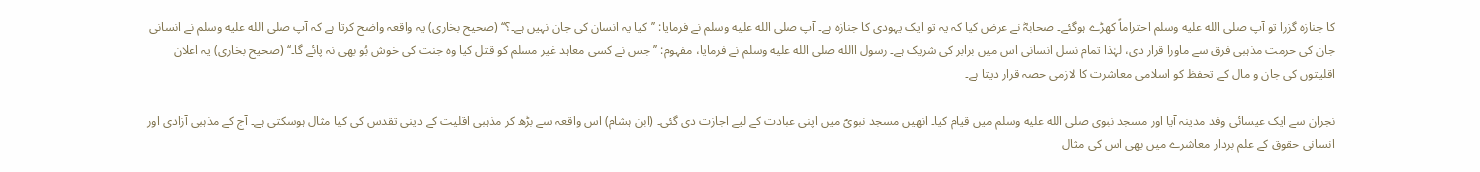کا جنازہ گزرا تو آپ صلى الله عليه وسلم احتراماً کھڑے ہوگئے۔ صحابہؓ نے عرض کیا کہ یہ تو ایک یہودی کا جنازہ ہے۔ آپ صلى الله عليه وسلم نے فرمایا: ’’کیا یہ انسان کی جان نہیں ہے۔؟‘‘ (صحیح بخاری) یہ واقعہ واضح کرتا ہے کہ آپ صلى الله عليه وسلم نے انسانی جان کی حرمت مذہبی فرق سے ماورا قرار دی، لہٰذا تمام نسل انسانی اس میں برابر کی شریک ہے۔ رسول االله صلى الله عليه وسلم نے فرمایا، مفہوم: ’’جس نے کسی معاہد غیر مسلم کو قتل کیا وہ جنت کی خوش بُو بھی نہ پائے گا۔‘‘ (صحیح بخاری) یہ اعلان اقلیتوں کی جان و مال کے تحفظ کو اسلامی معاشرت کا لازمی حصہ قرار دیتا ہے۔

نجران سے ایک عیسائی وفد مدینہ آیا اور مسجد نبوی صلى الله عليه وسلم میں قیام کیا۔ انھیں مسجد نبویؐ میں اپنی عبادت کے لیے اجازت دی گئی۔ (ابن ہشام) اس واقعہ سے بڑھ کر مذہبی اقلیت کے دینی تقدس کی کیا مثال ہوسکتی ہے۔ آج کے مذہبی آزادی اور انسانی حقوق کے علم بردار معاشرے میں بھی اس کی مثال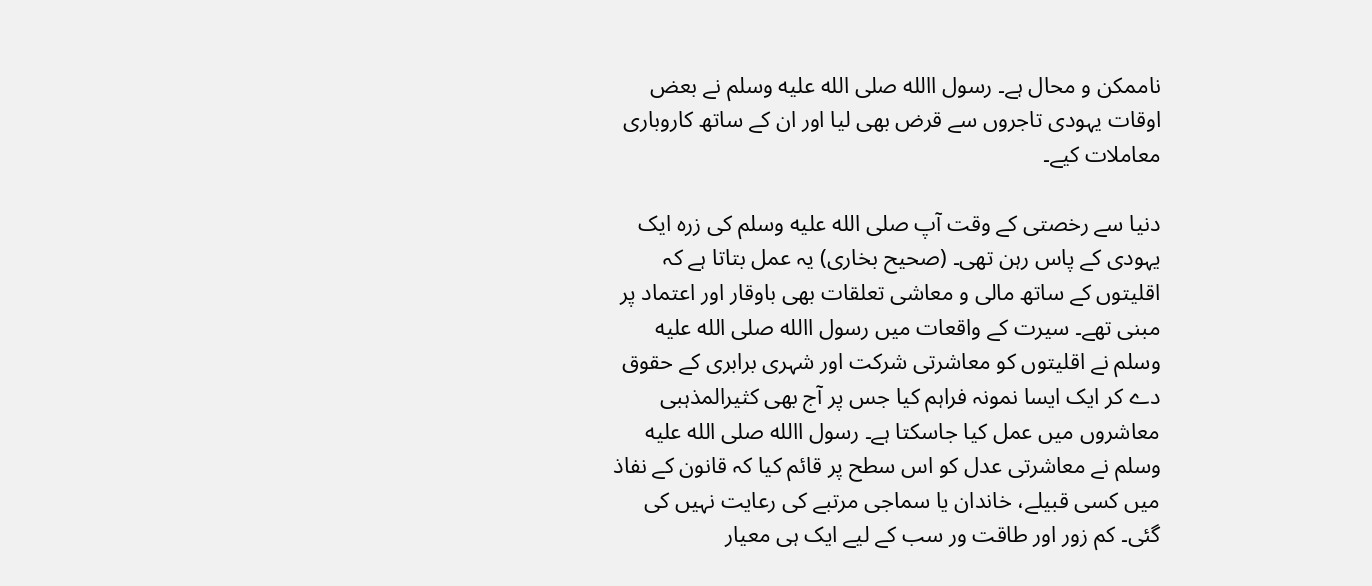ناممکن و محال ہے۔ رسول االله صلى الله عليه وسلم نے بعض اوقات یہودی تاجروں سے قرض بھی لیا اور ان کے ساتھ کاروباری معاملات کیے۔

دنیا سے رخصتی کے وقت آپ صلى الله عليه وسلم کی زرہ ایک یہودی کے پاس رہن تھی۔ (صحیح بخاری) یہ عمل بتاتا ہے کہ اقلیتوں کے ساتھ مالی و معاشی تعلقات بھی باوقار اور اعتماد پر مبنی تھے۔ سیرت کے واقعات میں رسول االله صلى الله عليه وسلم نے اقلیتوں کو معاشرتی شرکت اور شہری برابری کے حقوق دے کر ایک ایسا نمونہ فراہم کیا جس پر آج بھی کثیرالمذہبی معاشروں میں عمل کیا جاسکتا ہے۔ رسول االله صلى الله عليه وسلم نے معاشرتی عدل کو اس سطح پر قائم کیا کہ قانون کے نفاذ میں کسی قبیلے، خاندان یا سماجی مرتبے کی رعایت نہیں کی گئی۔ کم زور اور طاقت ور سب کے لیے ایک ہی معیار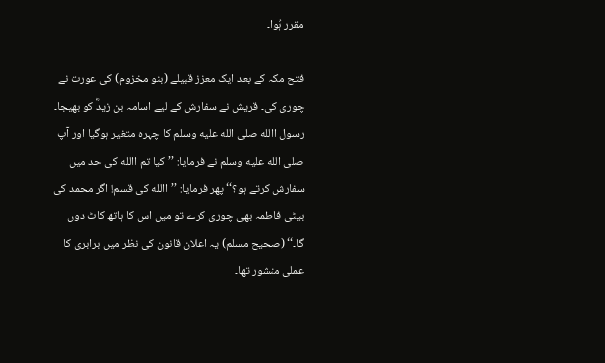مقرر ہُوا۔

فتح مکہ کے بعد ایک معزز قبیلے (بنو مخزوم) کی عورت نے چوری کی۔ قریش نے سفارش کے لیے اسامہ بن زیدؓ کو بھیجا۔ رسول االله صلى الله عليه وسلم کا چہرہ متغیر ہوگیا اور آپ صلى الله عليه وسلم نے فرمایا: ’’کیا تم االله کی حد میں سفارش کرتے ہو؟‘‘ پھر فرمایا: ’’االله کی قسم! اگر محمد کی بیٹی فاطمہ بھی چوری کرے تو میں اس کا ہاتھ کاٹ دوں گا۔‘‘ (صحیح مسلم) یہ اعلان قانون کی نظر میں برابری کا عملی منشور تھا۔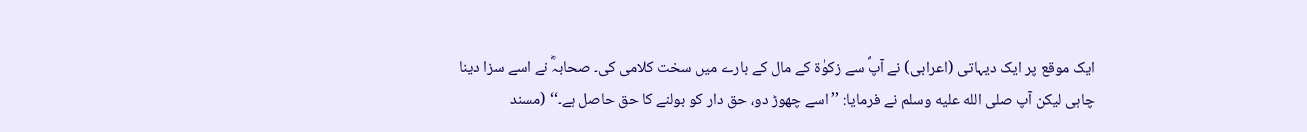ایک موقع پر ایک دیہاتی (اعرابی) نے آپؐ سے زکوٰۃ کے مال کے بارے میں سخت کلامی کی۔ صحابہؓ نے اسے سزا دینا چاہی لیکن آپ صلى الله عليه وسلم نے فرمایا: ’’اسے چھوڑ دو، حق دار کو بولنے کا حق حاصل ہے۔‘‘ (مسند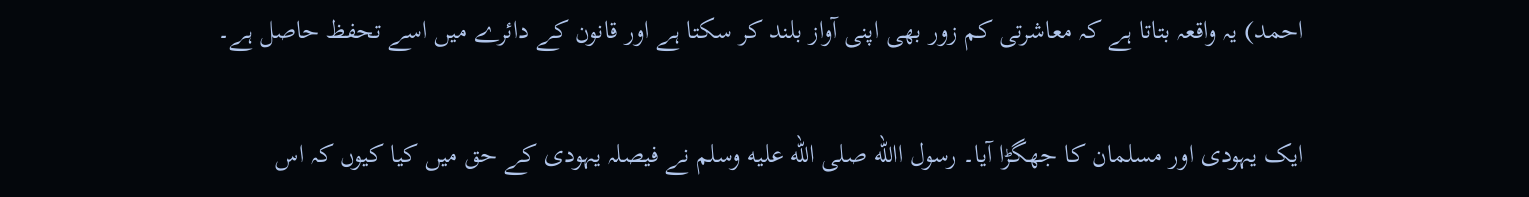احمد) یہ واقعہ بتاتا ہے کہ معاشرتی کم زور بھی اپنی آواز بلند کر سکتا ہے اور قانون کے دائرے میں اسے تحفظ حاصل ہے۔

ایک یہودی اور مسلمان کا جھگڑا آیا۔ رسول االله صلى الله عليه وسلم نے فیصلہ یہودی کے حق میں کیا کیوں کہ اس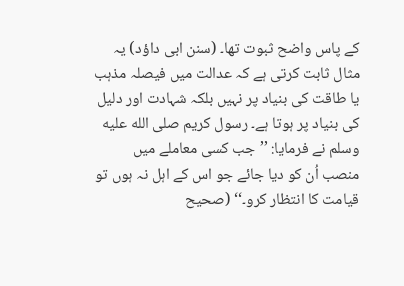کے پاس واضح ثبوت تھا۔ (سنن ابی داؤد) یہ مثال ثابت کرتی ہے کہ عدالت میں فیصلہ مذہب یا طاقت کی بنیاد پر نہیں بلکہ شہادت اور دلیل کی بنیاد پر ہوتا ہے۔ رسول کریم صلى الله عليه وسلم نے فرمایا: ’’جب کسی معاملے میں منصب اُن کو دیا جائے جو اس کے اہل نہ ہوں تو قیامت کا انتظار کرو۔‘‘ (صحیح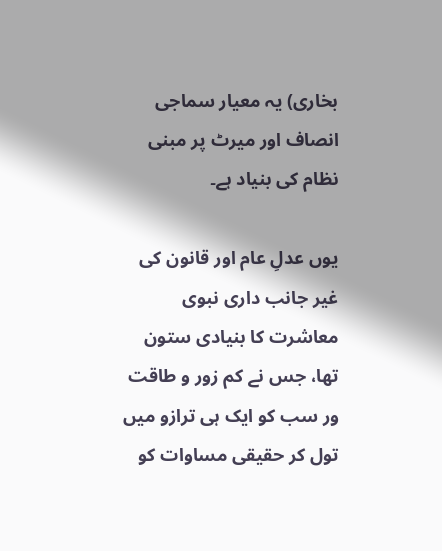بخاری) یہ معیار سماجی انصاف اور میرٹ پر مبنی نظام کی بنیاد ہے۔

یوں عدلِ عام اور قانون کی غیر جانب داری نبوی معاشرت کا بنیادی ستون تھا، جس نے کم زور و طاقت ور سب کو ایک ہی ترازو میں تول کر حقیقی مساوات کو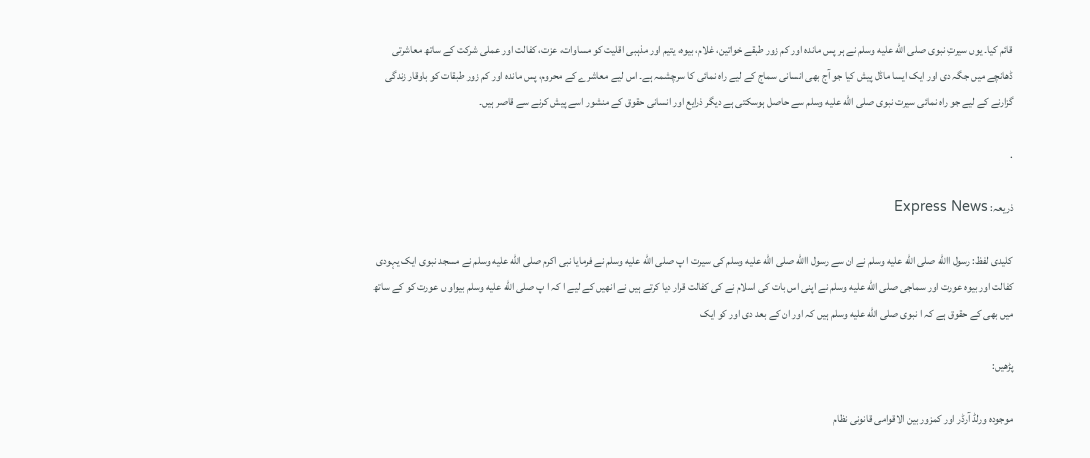قائم کیا۔ یوں سیرتِ نبوی صلى الله عليه وسلم نے ہر پس ماندہ اور کم زور طبقے خواتین، غلام، بیوہ، یتیم اور مذہبی اقلیت کو مساوات، عزت، کفالت اور عملی شرکت کے ساتھ معاشرتی ڈھانچے میں جگہ دی اور ایک ایسا ماڈل پیش کیا جو آج بھی انسانی سماج کے لیے راہ نمائی کا سرچشمہ ہے۔ اس لیے معاشرے کے محروم، پس ماندہ اور کم زور طبقات کو باوقار زندگی گزارنے کے لیے جو راہ نمائی سیرت نبوی صلى الله عليه وسلم سے حاصل ہوسکتی ہے دیگر ذرایع اور انسانی حقوق کے منشور اسے پیش کرنے سے قاصر ہیں۔

.

ذریعہ: Express News

کلیدی لفظ: رسول االله صلى الله عليه وسلم نے ان سے رسول االله صلى الله عليه وسلم کی سیرت ا پ صلى الله عليه وسلم نے فرمایا نبی اکرم صلى الله عليه وسلم نے مسجد نبوی ایک یہودی کفالت اور بیوہ عورت اور سماجی صلى الله عليه وسلم نے اپنی اس بات کی اسلام نے کی کفالت قرار دیا کرتے ہیں نے انھیں کے لیے ا کہ ا پ صلى الله عليه وسلم بیواو ں عورت کو کے ساتھ میں بھی کے حقوق ہے کہ ا نبوی صلى الله عليه وسلم ہیں کہ اور ان کے بعد دی اور کو ایک

پڑھیں:

موجودہ ورلڈ آرڈر اور کمزور بین الاقوامی قانونی نظام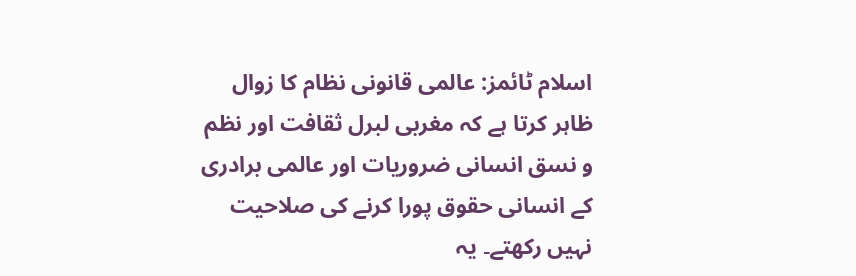اسلام ٹائمز: عالمی قانونی نظام کا زوال ظاہر کرتا ہے کہ مغربی لبرل ثقافت اور نظم و نسق انسانی ضروریات اور عالمی برادری کے انسانی حقوق پورا کرنے کی صلاحیت نہیں رکھتے۔ یہ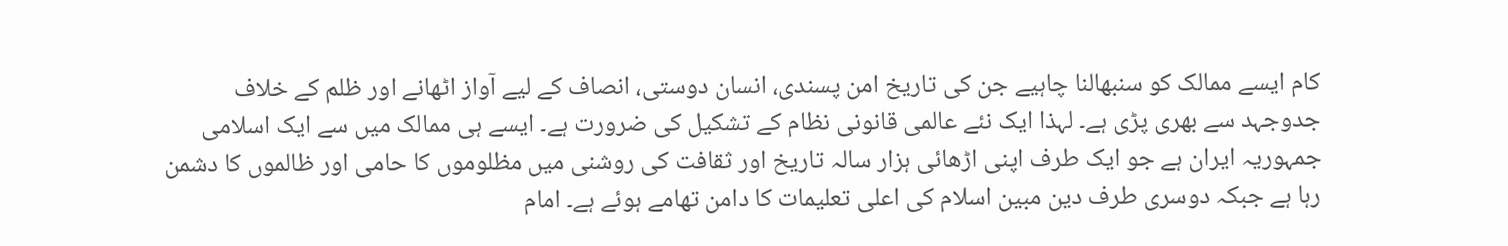کام ایسے ممالک کو سنبھالنا چاہیے جن کی تاریخ امن پسندی، انسان دوستی، انصاف کے لیے آواز اٹھانے اور ظلم کے خلاف جدوجہد سے بھری پڑی ہے۔ لہذا ایک نئے عالمی قانونی نظام کے تشکیل کی ضرورت ہے۔ ایسے ہی ممالک میں سے ایک اسلامی جمہوریہ ایران ہے جو ایک طرف اپنی اڑھائی ہزار سالہ تاریخ اور ثقافت کی روشنی میں مظلوموں کا حامی اور ظالموں کا دشمن رہا ہے جبکہ دوسری طرف دین مبین اسلام کی اعلی تعلیمات کا دامن تھامے ہوئے ہے۔ امام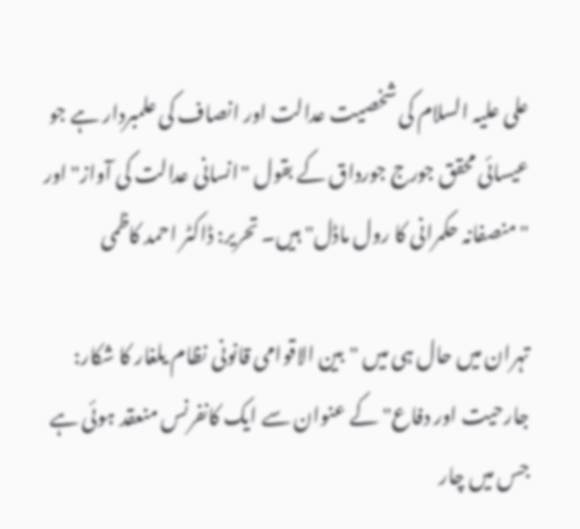علی علیہ السلام کی شخصیت عدالت اور انصاف کی علمبردار ہے جو عیسائی محقق جورج جورداق کے بقول "انسانی عدالت کی آواز" اور "منصفانہ حکمرانی کا رول ماڈل" ہیں۔ تحریر: ڈاکٹر احمد کاظمی

تہران میں حال ہی میں "بین الاقوامی قانونی نظام یلغار کا شکار: جارحیت اور دفاع" کے عنوان سے ایک کانفرنس منعقد ہوئی ہے جس میں چار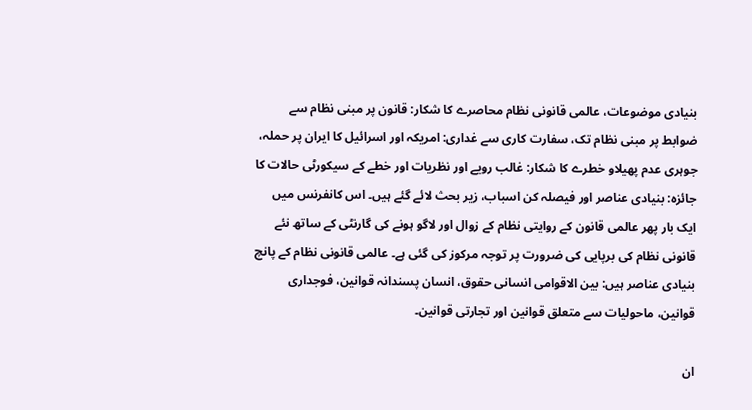بنیادی موضوعات، عالمی قانونی نظام محاصرے کا شکار: قانون پر مبنی نظام سے ضوابط پر مبنی نظام تک، سفارت کاری سے غداری: امریکہ اور اسرائیل کا ایران پر حملہ، جوہری عدم پھیلاو خطرے کا شکار: غالب رویے اور نظریات اور خطے کے سیکورٹی حالات کا جائزہ: بنیادی عناصر اور فیصلہ کن اسباب، زیر بحث لائے گئے ہیں۔ اس کانفرنس میں ایک بار پھر عالمی قانون کے روایتی نظام کے زوال اور لاگو ہونے کی گارنٹی کے ساتھ نئے قانونی نظام کی برپایی کی ضرورت پر توجہ مرکوز کی گئی ہے۔ عالمی قانونی نظام کے پانچ بنیادی عناصر ہیں: بین الاقوامی انسانی حقوق، انسان پسندانہ قوانین، فوجداری قوانین، ماحولیات سے متعلق قوانین اور تجارتی قوانین۔

ان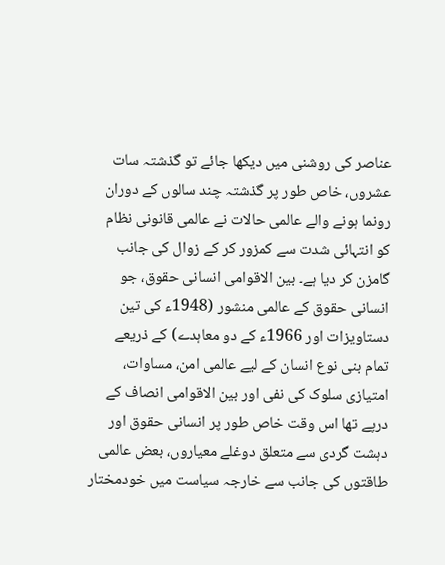عناصر کی روشنی میں دیکھا جائے تو گذشتہ سات عشروں، خاص طور پر گذشتہ چند سالوں کے دوران رونما ہونے والے عالمی حالات نے عالمی قانونی نظام کو انتہائی شدت سے کمزور کر کے زوال کی جانب گامزن کر دیا ہے۔ بین الاقوامی انسانی حقوق، جو انسانی حقوق کے عالمی منشور (1948ء کی تین دستاویزات اور 1966ء کے دو معاہدے) کے ذریعے تمام بنی نوع انسان کے لیے عالمی امن، مساوات، امتیازی سلوک کی نفی اور بین الاقوامی انصاف کے درپے تھا اس وقت خاص طور پر انسانی حقوق اور دہشت گردی سے متعلق دوغلے معیاروں، بعض عالمی طاقتوں کی جانب سے خارجہ سیاست میں خودمختار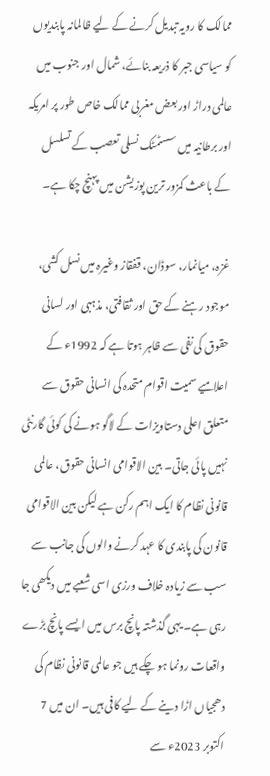ممالک کا رویہ تبدیل کرنے کے لیے ظالمانہ پابندیوں کو سیاسی جبر کا ذریعہ بنائے، شمال اور جنوب میں عالمی دراڑ اور بعض مغربی ممالک خاص طور پر امریکہ اور برطانیہ میں سسٹمٹک نسلی تعصب کے تسلسل کے باعث کمزور ترین پوزیشن میں پہنچ چکا ہے۔

غزہ، میانمار، سوڈان، قفقاز وغیرہ میں نسل کشی، موجود رہنے کے حق اور ثقافتی، مذہبی اور لسانی حقوق کی نفی سے ظاہر ہوتا ہے کہ 1992ء کے اعلامیے سمیت اقوام متحدہ کی انسانی حقوق سے متعلق اعلی دستاویزات کے لاگو ہونے کی کوئی گارنٹی نہیں پائی جاتی۔ بین الاقوامی انسانی حقوق، عالمی قانونی نظام کا ایک اہم رکن ہے لیکن بین الاقوامی قانون کی پابندی کا عہد کرنے والوں کی جانب سے سب سے زیادہ خلاف ورزی اسی شعبے میں دیکھی جا رہی ہے۔ یہی گذشتہ پانچ برس میں ایسے پانچ بڑے واقعات رونما ہو چکے ہیں جو عالمی قانونی نظام کی دھجیاں اڑا دینے کے لیے کافی ہیں۔ ان میں 7 اکتوبر 2023ء سے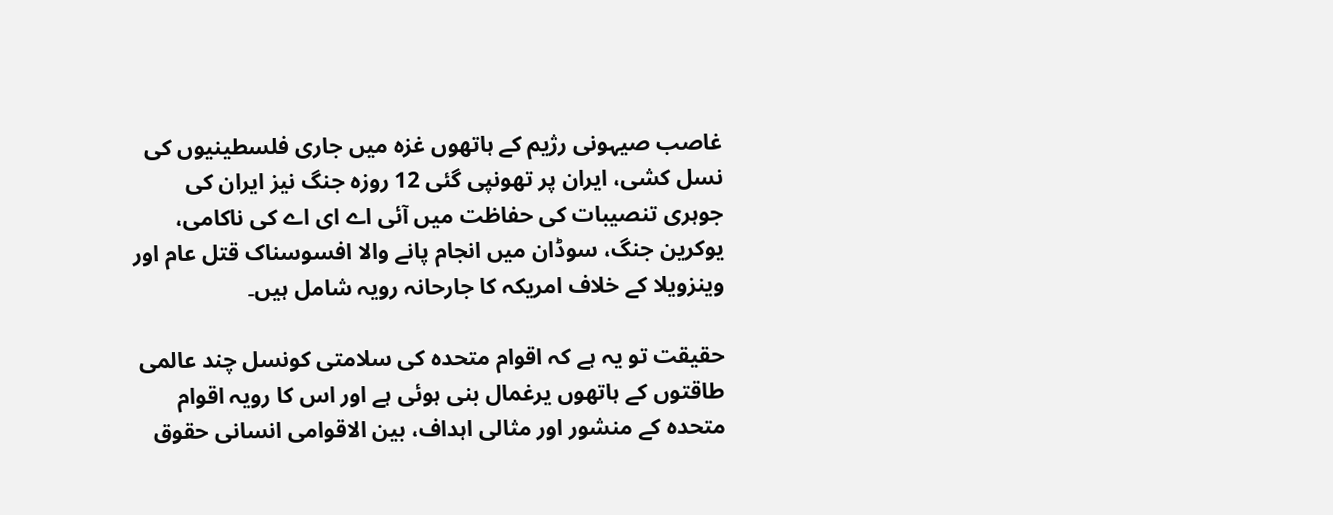غاصب صیہونی رژیم کے ہاتھوں غزہ میں جاری فلسطینیوں کی نسل کشی، ایران پر تھونپی گئی 12 روزہ جنگ نیز ایران کی جوہری تنصیبات کی حفاظت میں آئی اے ای اے کی ناکامی، یوکرین جنگ، سوڈان میں انجام پانے والا افسوسناک قتل عام اور وینزویلا کے خلاف امریکہ کا جارحانہ رویہ شامل ہیں۔

حقیقت تو یہ ہے کہ اقوام متحدہ کی سلامتی کونسل چند عالمی طاقتوں کے ہاتھوں یرغمال بنی ہوئی ہے اور اس کا رویہ اقوام متحدہ کے منشور اور مثالی اہداف، بین الاقوامی انسانی حقوق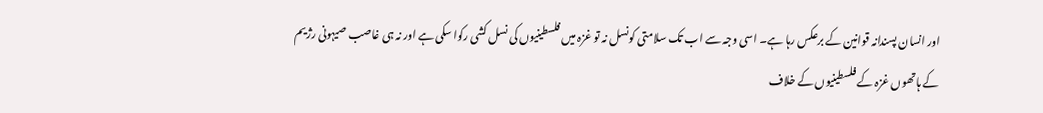اور انسان پسندانہ قوانین کے برعکس رہا ہے۔ اسی وجہ سے اب تک سلامتی کونسل نہ تو غزہ میں فلسطینیوں کی نسل کشی رکوا سکی ہے اور نہ ہی غاصب صیہونی رژیم کے ہاتھوں غزہ کے فلسطینیوں کے خلاف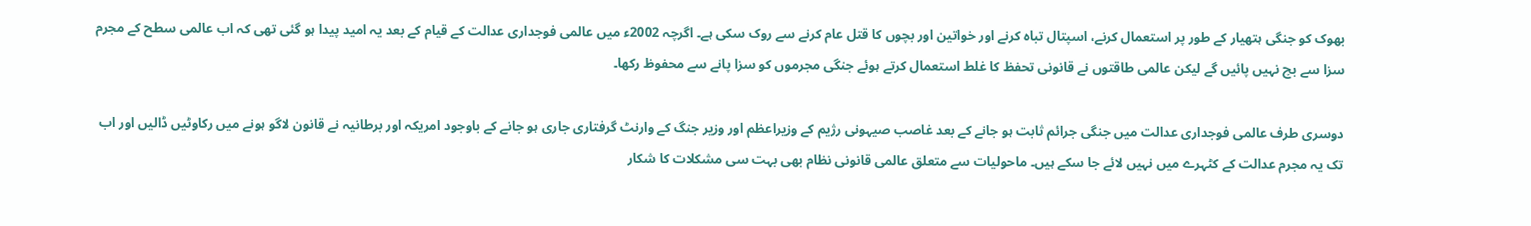بھوک کو جنگی ہتھیار کے طور پر استعمال کرنے، اسپتال تباہ کرنے اور خواتین اور بچوں کا قتل عام کرنے سے روک سکی ہے۔ اگرچہ 2002ء میں عالمی فوجداری عدالت کے قیام کے بعد یہ امید پیدا ہو گئی تھی کہ اب عالمی سطح کے مجرم سزا سے بچ نہیں پائیں گے لیکن عالمی طاقتوں نے قانونی تحفظ کا غلط استعمال کرتے ہوئے جنگی مجرموں کو سزا پانے سے محفوظ رکھا۔

دوسری طرف عالمی فوجداری عدالت میں جنگی جرائم ثابت ہو جانے کے بعد غاصب صیہونی رژیم کے وزیراعظم اور وزیر جنگ کے وارنٹ گرفتاری جاری ہو جانے کے باوجود امریکہ اور برطانیہ نے قانون لاگو ہونے میں رکاوٹیں ڈالیں اور اب تک یہ مجرم عدالت کے کٹہرے میں نہیں لائے جا سکے ہیں۔ ماحولیات سے متعلق عالمی قانونی نظام بھی بہت سی مشکلات کا شکار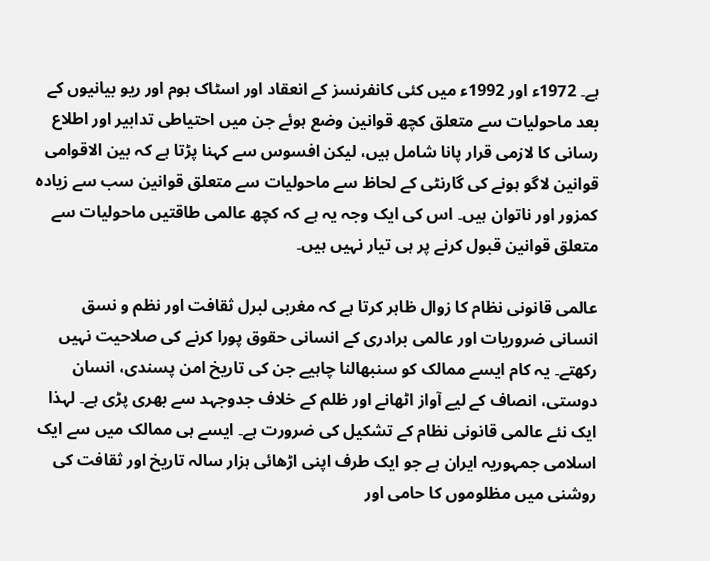ہے۔ 1972ء اور 1992ء میں کئی کانفرنسز کے انعقاد اور اسٹاک ہوم اور ریو بیانیوں کے بعد ماحولیات سے متعلق کچھ قوانین وضع ہوئے جن میں احتیاطی تدابیر اور اطلاع رسانی کا لازمی قرار پانا شامل ہیں، لیکن افسوس سے کہنا پڑتا ہے کہ بین الاقوامی قوانین لاگو ہونے کی گارنٹی کے لحاظ سے ماحولیات سے متعلق قوانین سب سے زیادہ کمزور اور ناتوان ہیں۔ اس کی ایک وجہ یہ ہے کہ کچھ عالمی طاقتیں ماحولیات سے متعلق قوانین قبول کرنے پر ہی تیار نہیں ہیں۔

عالمی قانونی نظام کا زوال ظاہر کرتا ہے کہ مغربی لبرل ثقافت اور نظم و نسق انسانی ضروریات اور عالمی برادری کے انسانی حقوق پورا کرنے کی صلاحیت نہیں رکھتے۔ یہ کام ایسے ممالک کو سنبھالنا چاہیے جن کی تاریخ امن پسندی، انسان دوستی، انصاف کے لیے آواز اٹھانے اور ظلم کے خلاف جدوجہد سے بھری پڑی ہے۔ لہذا ایک نئے عالمی قانونی نظام کے تشکیل کی ضرورت ہے۔ ایسے ہی ممالک میں سے ایک اسلامی جمہوریہ ایران ہے جو ایک طرف اپنی اڑھائی ہزار سالہ تاریخ اور ثقافت کی روشنی میں مظلوموں کا حامی اور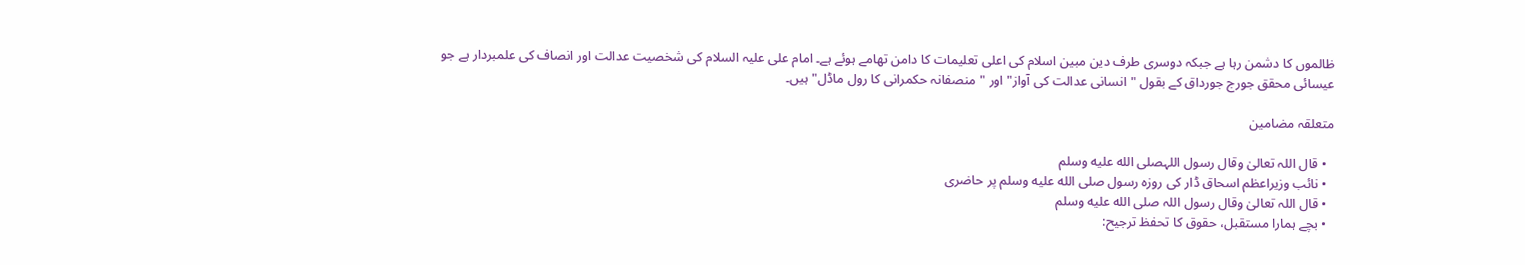ظالموں کا دشمن رہا ہے جبکہ دوسری طرف دین مبین اسلام کی اعلی تعلیمات کا دامن تھامے ہوئے ہے۔ امام علی علیہ السلام کی شخصیت عدالت اور انصاف کی علمبردار ہے جو عیسائی محقق جورج جورداق کے بقول "انسانی عدالت کی آواز" اور "منصفانہ حکمرانی کا رول ماڈل" ہیں۔

متعلقہ مضامین

  • قال اللہ تعالیٰ وقال رسول اللہصلى الله عليه وسلم
  • نائب وزیراعظم اسحاق ڈار کی روزہ رسول صلى الله عليه وسلم پر حاضری
  • قال اللہ تعالیٰ وقال رسول اللہ صلى الله عليه وسلم
  • بچے ہمارا مستقبل، حقوق کا تحفظ ترجیح: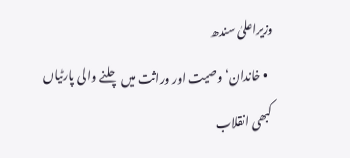وزیراعلیٰ سندھ
  • خاندان‘ وصیت اور وراثت میں چلنے والی پارٹیاں کبھی انقلاب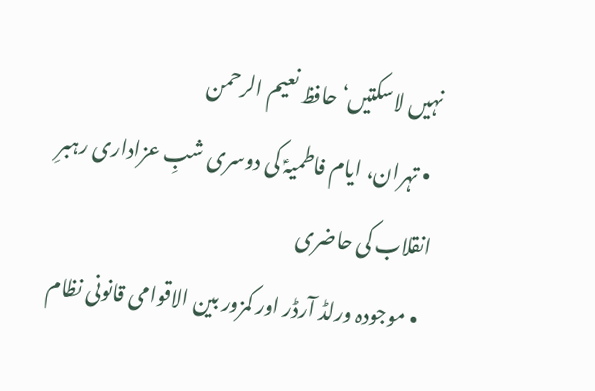نہیں لاسکتیں‘حافظ نعیم الرحمن
  • تہران، ایام فاطمیہؑ کی دوسری شبِ عزاداری رہبرِ انقلاب کی حاضری
  • موجودہ ورلڈ آرڈر اور کمزور بین الاقوامی قانونی نظام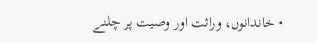• خاندانوں، وراثت اور وصیت پر چلنے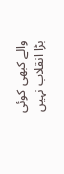والے کبھی کوئی بڑا انقلاب نہیں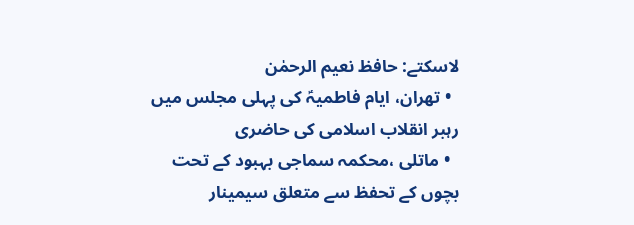لاسکتے: حافظ نعیم الرحمٰن
  • تھران، ایام فاطمیہؑ کی پہلی مجلس میں رہبر انقلاب اسلامی کی حاضری
  • ماتلی ،محکمہ سماجی بہبود کے تحت بچوں کے تحفظ سے متعلق سیمینار